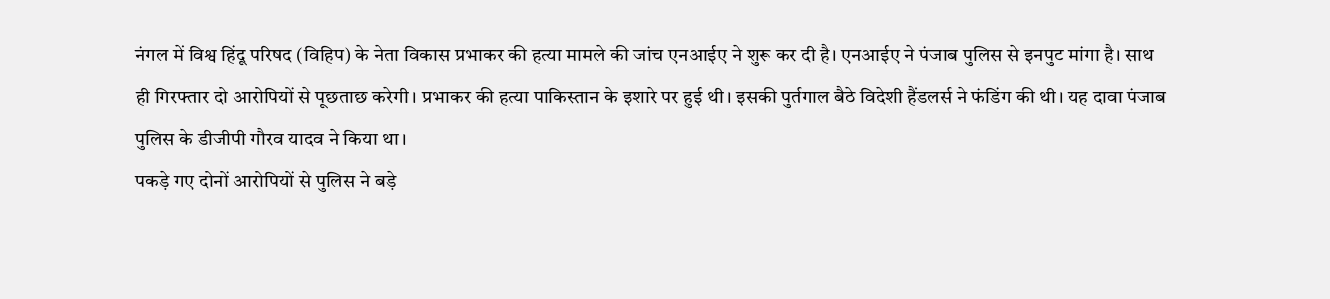नंगल में विश्व हिंदू परिषद (विहिप) के नेता विकास प्रभाकर की हत्या मामले की जांच एनआईए ने शुरू कर दी है। एनआईए ने पंजाब पुलिस से इनपुट मांगा है। साथ ही गिरफ्तार दो आरोपियों से पूछताछ करेगी। प्रभाकर की हत्या पाकिस्तान के इशारे पर हुई थी। इसकी पुर्तगाल बैठे विदेशी हैंडलर्स ने फंडिंग की थी। यह दावा पंजाब पुलिस के डीजीपी गौरव यादव ने किया था।
पकड़े गए दोनों आरोपियों से पुलिस ने बड़े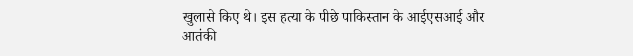खुलासे किए थे। इस हत्या के पीछे पाकिस्तान के आईएसआई और आतंकी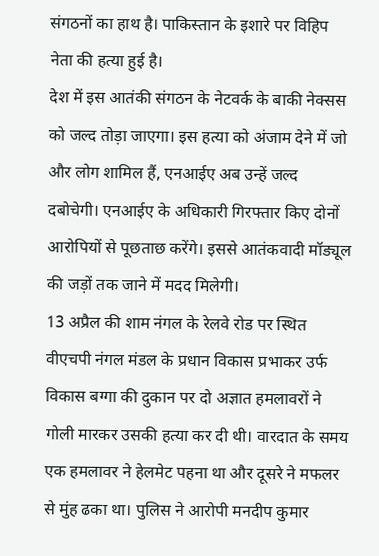संगठनों का हाथ है। पाकिस्तान के इशारे पर विहिप नेता की हत्या हुई है।
देश में इस आतंकी संगठन के नेटवर्क के बाकी नेक्सस को जल्द तोड़ा जाएगा। इस हत्या को अंजाम देने में जो और लोग शामिल हैं, एनआईए अब उन्हें जल्द दबोचेगी। एनआईए के अधिकारी गिरफ्तार किए दोनों आरोपियों से पूछताछ करेंगे। इससे आतंकवादी मॉड्यूल की जड़ों तक जाने में मदद मिलेगी।
13 अप्रैल की शाम नंगल के रेलवे रोड पर स्थित वीएचपी नंगल मंडल के प्रधान विकास प्रभाकर उर्फ विकास बग्गा की दुकान पर दो अज्ञात हमलावरों ने गोली मारकर उसकी हत्या कर दी थी। वारदात के समय एक हमलावर ने हेलमेट पहना था और दूसरे ने मफलर से मुंह ढका था। पुलिस ने आरोपी मनदीप कुमार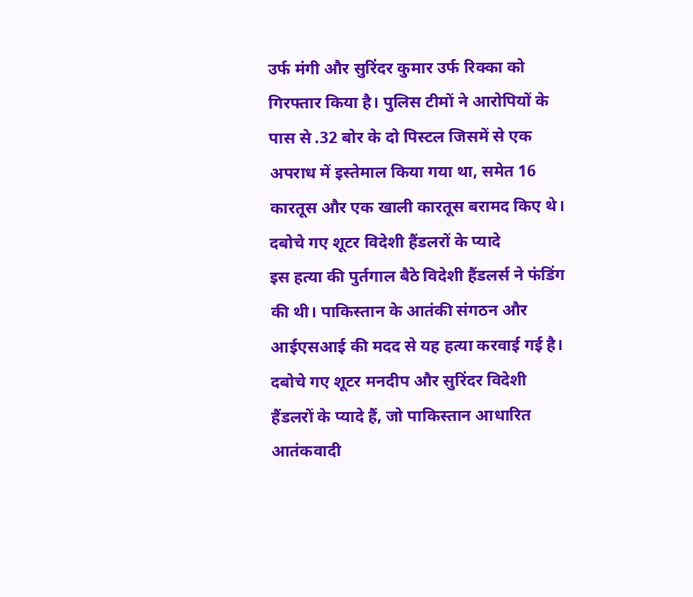उर्फ मंगी और सुरिंदर कुमार उर्फ रिक्का को गिरफ्तार किया है। पुलिस टीमों ने आरोपियों के पास से .32 बोर के दो पिस्टल जिसमें से एक अपराध में इस्तेमाल किया गया था, समेत 16 कारतूस और एक खाली कारतूस बरामद किए थे।
दबोचे गए शूटर विदेशी हैंडलरों के प्यादे
इस हत्या की पुर्तगाल बैठे विदेशी हैंडलर्स ने फंडिंग की थी। पाकिस्तान के आतंकी संगठन और आईएसआई की मदद से यह हत्या करवाई गई है। दबोचे गए शूटर मनदीप और सुरिंदर विदेशी हैंडलरों के प्यादे हैं, जो पाकिस्तान आधारित आतंकवादी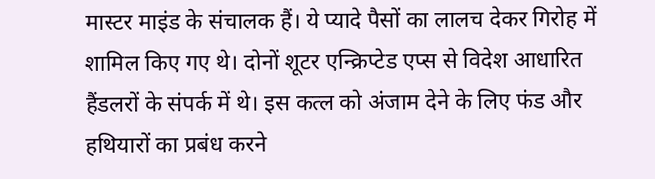मास्टर माइंड के संचालक हैं। ये प्यादे पैसों का लालच देकर गिरोह में शामिल किए गए थे। दोनों शूटर एन्क्रिप्टेड एप्स से विदेश आधारित हैंडलरों के संपर्क में थे। इस कत्ल को अंजाम देने के लिए फंड और हथियारों का प्रबंध करने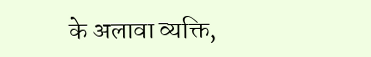के अलावा व्यक्ति,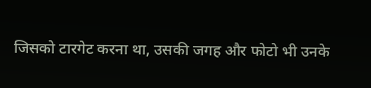जिसको टारगेट करना था, उसकी जगह और फोटो भी उनके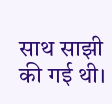साथ साझी की गई थी।